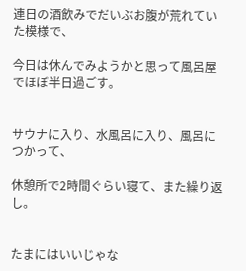連日の酒飲みでだいぶお腹が荒れていた模様で、

今日は休んでみようかと思って風呂屋でほぼ半日過ごす。


サウナに入り、水風呂に入り、風呂につかって、

休憩所で2時間ぐらい寝て、また繰り返し。


たまにはいいじゃな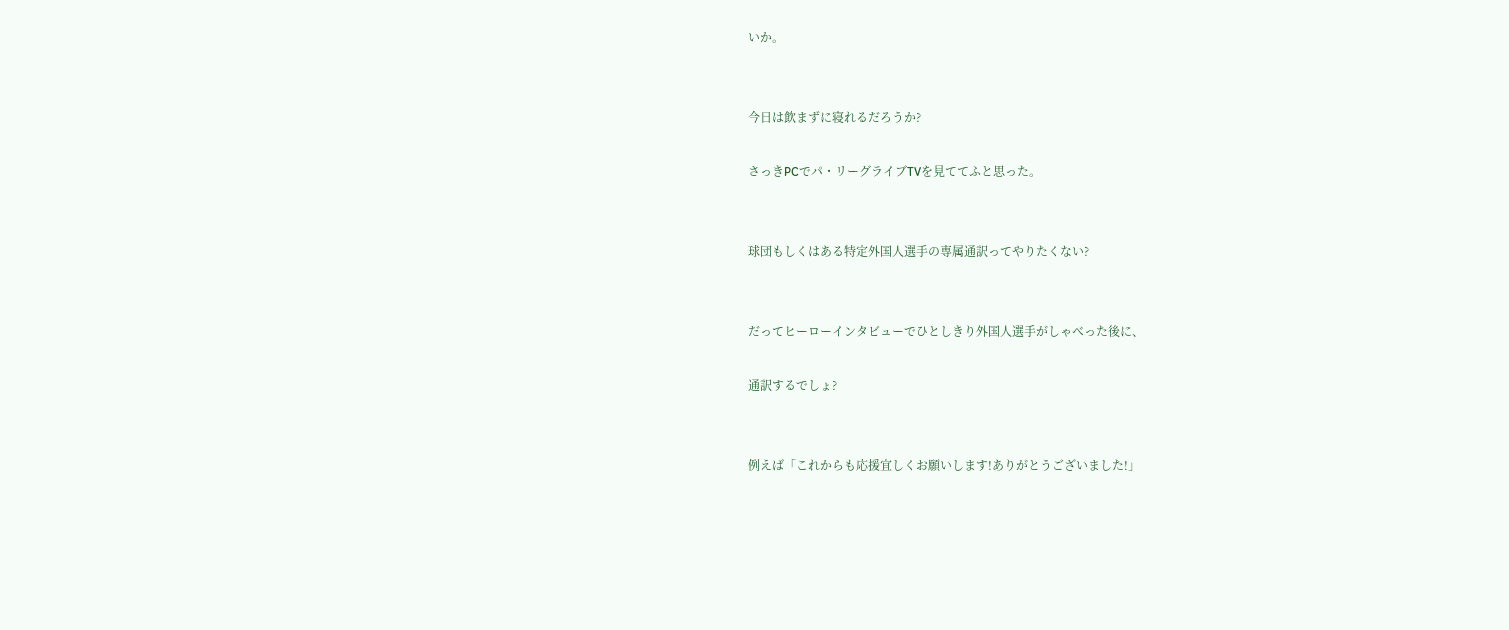いか。


今日は飲まずに寝れるだろうか?

さっきPCでパ・リーグライブTVを見ててふと思った。


球団もしくはある特定外国人選手の専属通訳ってやりたくない?


だってヒーローインタビューでひとしきり外国人選手がしゃべった後に、

通訳するでしょ?


例えば「これからも応援宜しくお願いします!ありがとうございました!」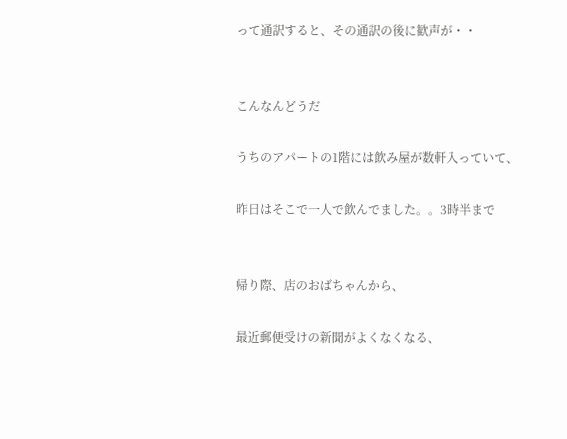って通訳すると、その通訳の後に歓声が・・


こんなんどうだ

うちのアパートの1階には飲み屋が数軒入っていて、

昨日はそこで一人で飲んでました。。3時半まで


帰り際、店のおばちゃんから、

最近郵便受けの新聞がよくなくなる、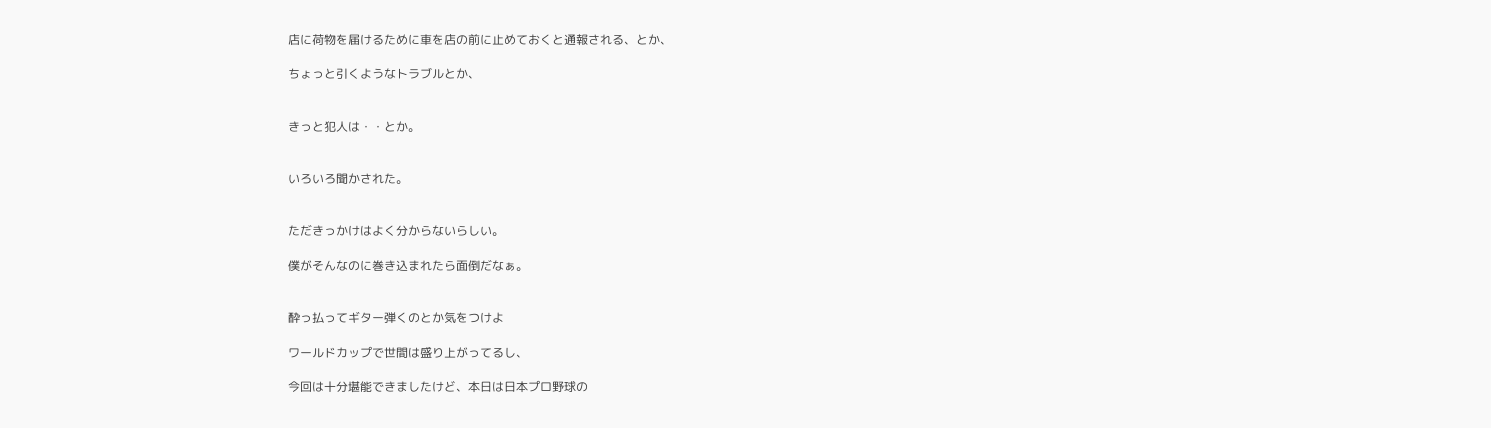店に荷物を届けるために車を店の前に止めておくと通報される、とか、

ちょっと引くようなトラブルとか、


きっと犯人は・・とか。


いろいろ聞かされた。


ただきっかけはよく分からないらしい。

僕がそんなのに巻き込まれたら面倒だなぁ。


酔っ払ってギター弾くのとか気をつけよ

ワールドカップで世間は盛り上がってるし、

今回は十分堪能できましたけど、本日は日本プロ野球の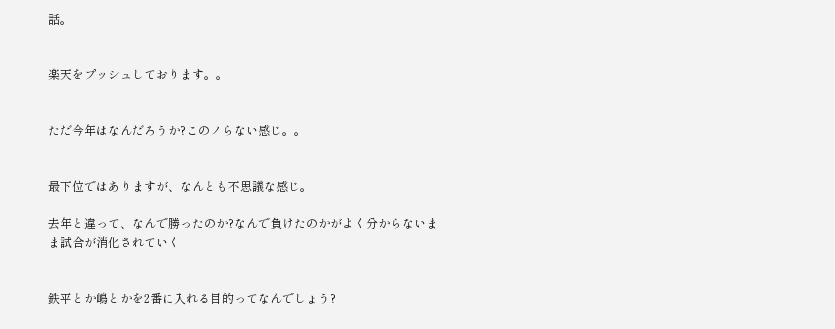話。


楽天をプッシュしております。。


ただ今年はなんだろうか?このノらない感じ。。


最下位ではありますが、なんとも不思議な感じ。

去年と違って、なんで勝ったのか?なんで負けたのかがよく分からないまま試合が消化されていく


鉄平とか嶋とかを2番に入れる目的ってなんでしょう?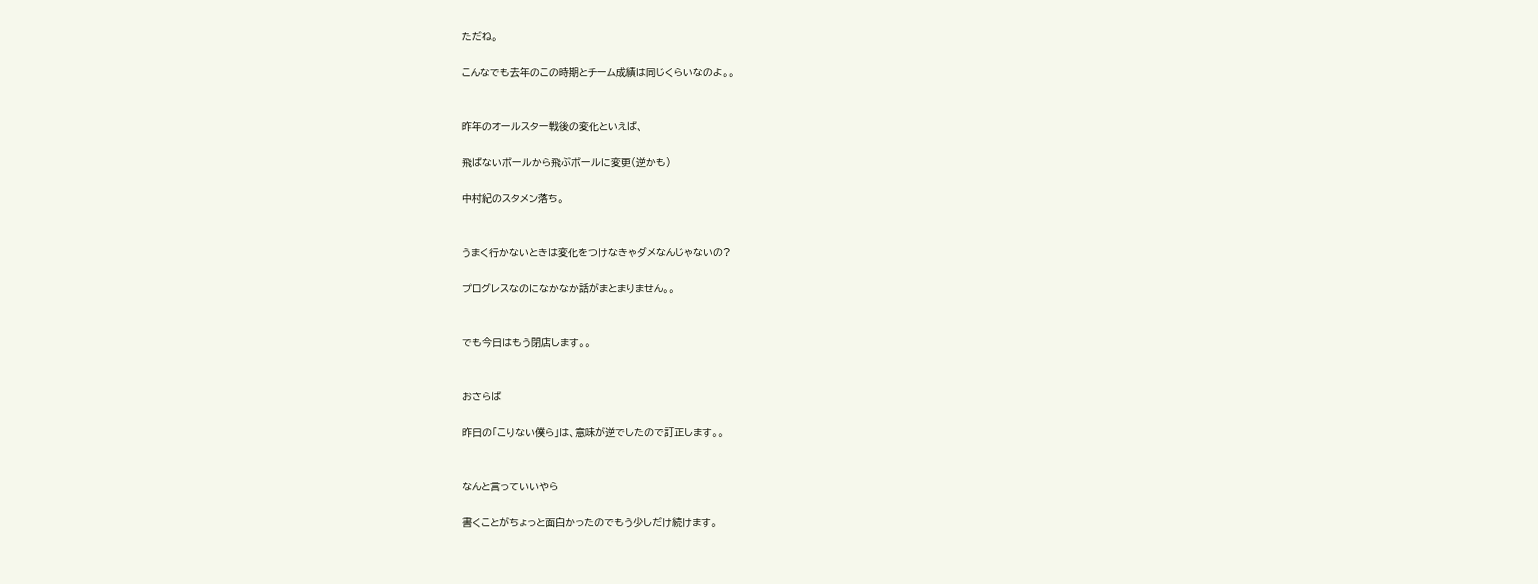ただね。

こんなでも去年のこの時期とチーム成績は同じくらいなのよ。。


昨年のオールスター戦後の変化といえば、

飛ばないボールから飛ぶボールに変更(逆かも)

中村紀のスタメン落ち。


うまく行かないときは変化をつけなきゃダメなんじゃないの?

プログレスなのになかなか話がまとまりません。。


でも今日はもう閉店します。。


おさらば

昨日の「こりない僕ら」は、意味が逆でしたので訂正します。。


なんと言っていいやら

書くことがちょっと面白かったのでもう少しだけ続けます。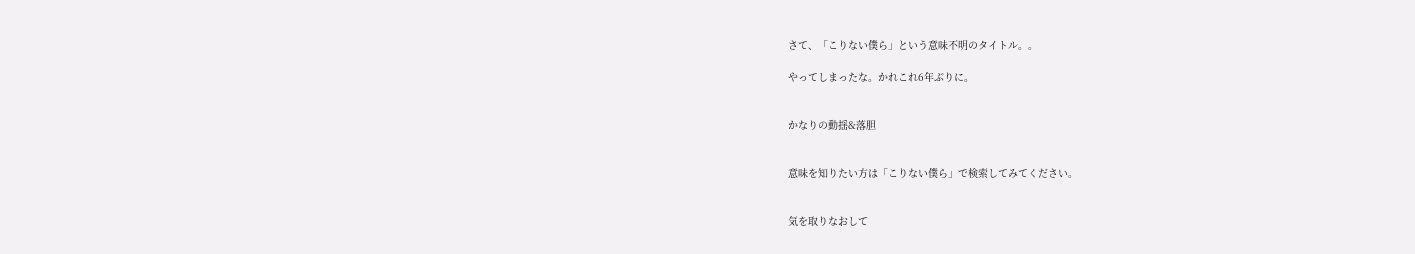さて、「こりない僕ら」という意味不明のタイトル。。

やってしまったな。かれこれ6年ぶりに。


かなりの動揺&落胆


意味を知りたい方は「こりない僕ら」で検索してみてください。


気を取りなおして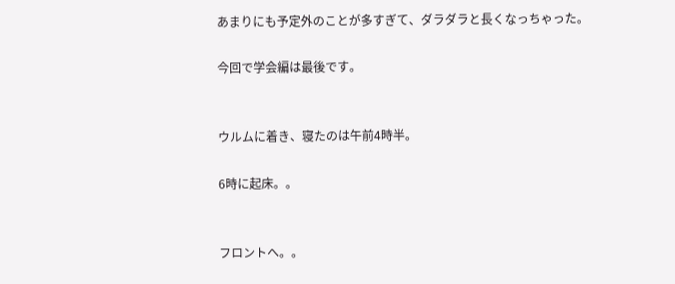あまりにも予定外のことが多すぎて、ダラダラと長くなっちゃった。

今回で学会編は最後です。


ウルムに着き、寝たのは午前4時半。

6時に起床。。


フロントへ。。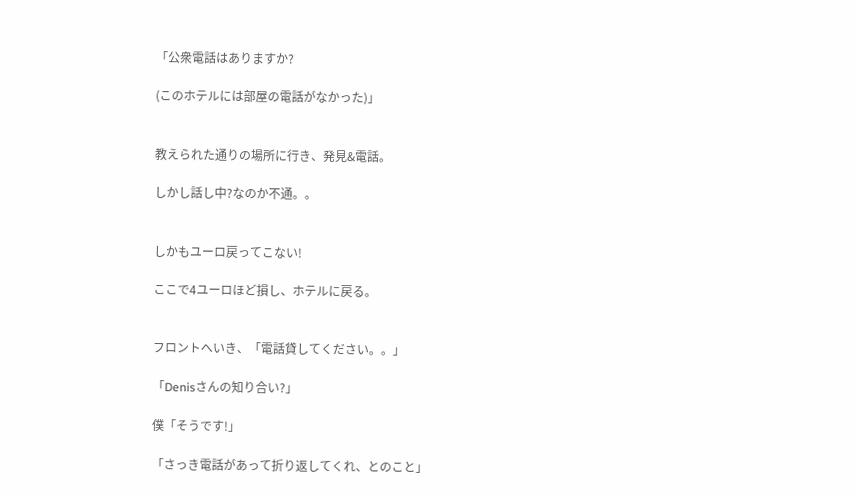「公衆電話はありますか?

(このホテルには部屋の電話がなかった)」


教えられた通りの場所に行き、発見&電話。

しかし話し中?なのか不通。。


しかもユーロ戻ってこない!

ここで4ユーロほど損し、ホテルに戻る。


フロントへいき、「電話貸してください。。」

「Denisさんの知り合い?」

僕「そうです!」

「さっき電話があって折り返してくれ、とのこと」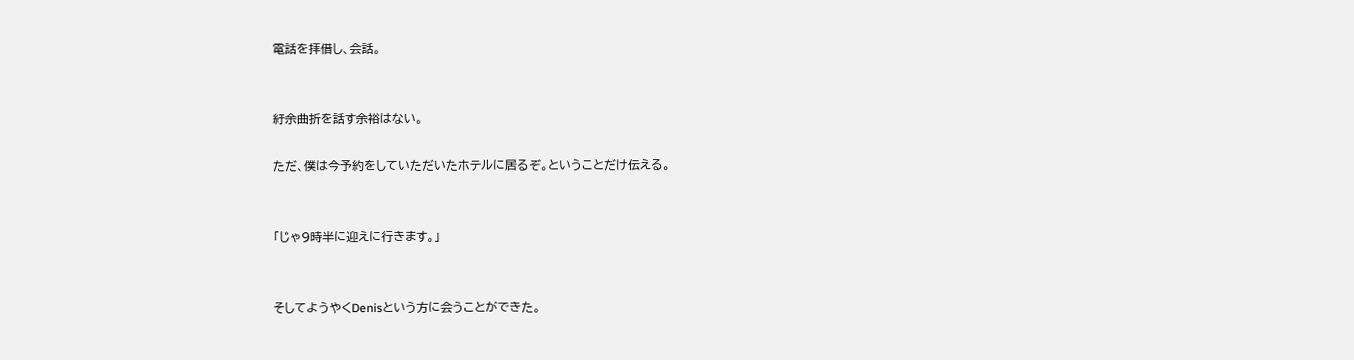電話を拝借し、会話。


紆余曲折を話す余裕はない。

ただ、僕は今予約をしていただいたホテルに居るぞ。ということだけ伝える。


「じゃ9時半に迎えに行きます。」


そしてようやくDenisという方に会うことができた。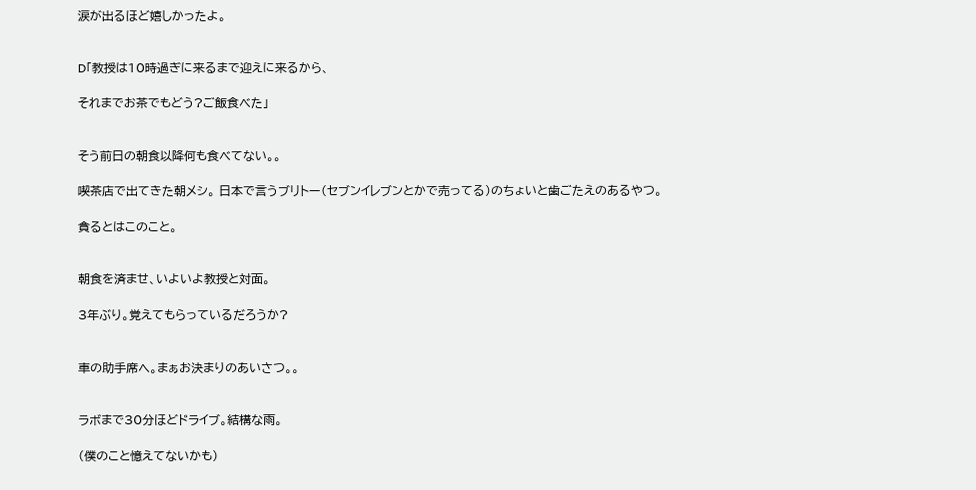涙が出るほど嬉しかったよ。


D「教授は10時過ぎに来るまで迎えに来るから、

それまでお茶でもどう?ご飯食べた」


そう前日の朝食以降何も食べてない。。

喫茶店で出てきた朝メシ。 日本で言うブリトー(セブンイレブンとかで売ってる)のちょいと歯ごたえのあるやつ。

貪るとはこのこと。


朝食を済ませ、いよいよ教授と対面。

3年ぶり。覚えてもらっているだろうか?


車の助手席へ。まぁお決まりのあいさつ。。


ラボまで30分ほどドライブ。結構な雨。

(僕のこと憶えてないかも)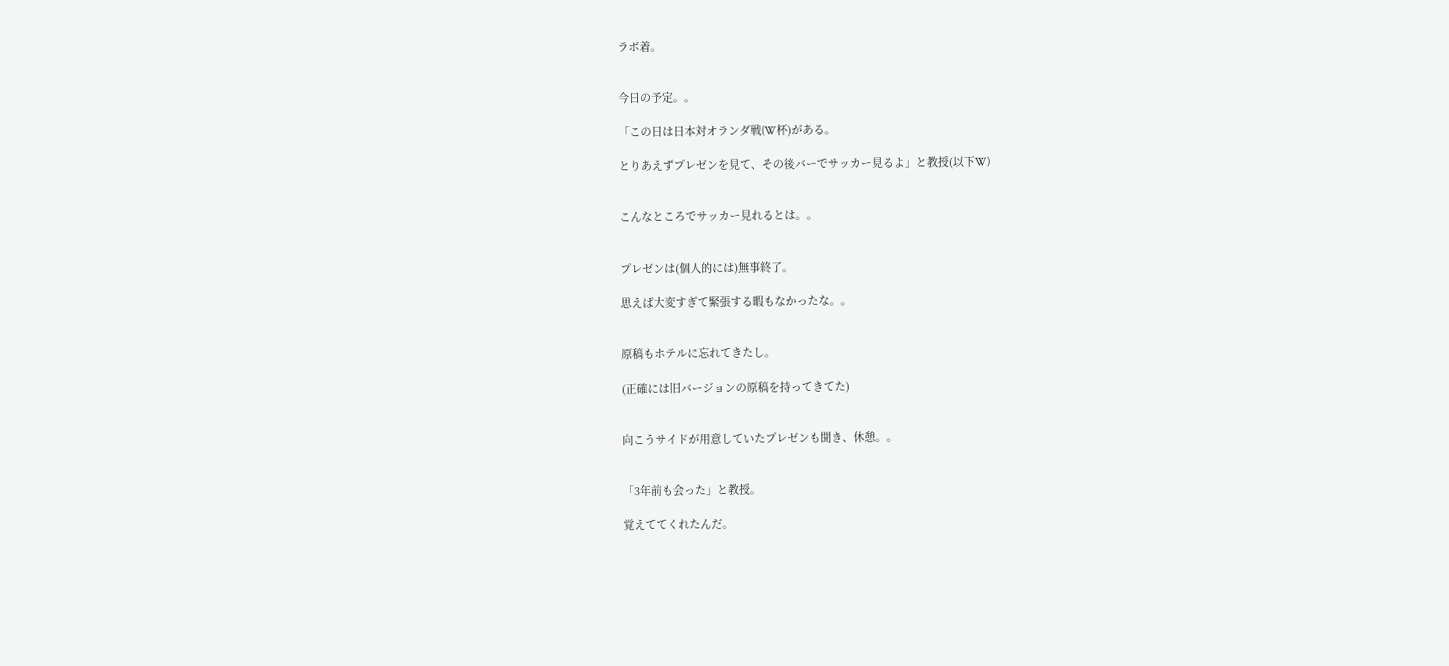ラボ着。


今日の予定。。

「この日は日本対オランダ戦(W杯)がある。

とりあえずプレゼンを見て、その後バーでサッカー見るよ」と教授(以下W)


こんなところでサッカー見れるとは。。


プレゼンは(個人的には)無事終了。

思えば大変すぎて緊張する暇もなかったな。。


原稿もホテルに忘れてきたし。

(正確には旧バージョンの原稿を持ってきてた)


向こうサイドが用意していたプレゼンも聞き、休憩。。


「3年前も会った」と教授。

覚えててくれたんだ。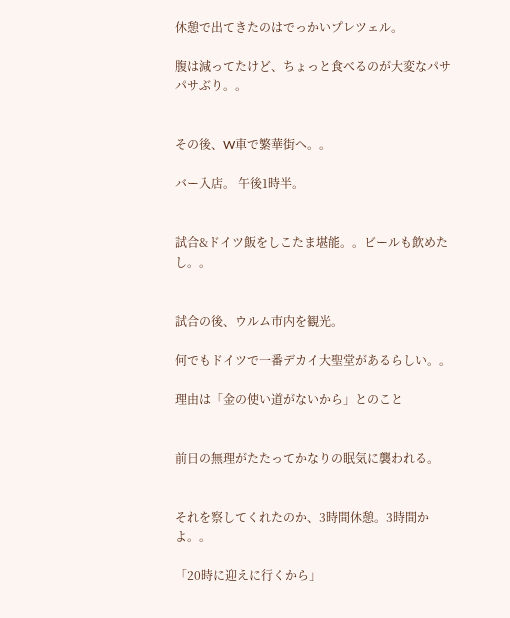休憩で出てきたのはでっかいプレツェル。

腹は減ってたけど、ちょっと食べるのが大変なパサパサぶり。。


その後、W車で繁華街へ。。

バー入店。 午後1時半。


試合&ドイツ飯をしこたま堪能。。ビールも飲めたし。。


試合の後、ウルム市内を観光。

何でもドイツで一番デカイ大聖堂があるらしい。。

理由は「金の使い道がないから」とのこと


前日の無理がたたってかなりの眠気に襲われる。


それを察してくれたのか、3時間休憩。3時間かよ。。

「20時に迎えに行くから」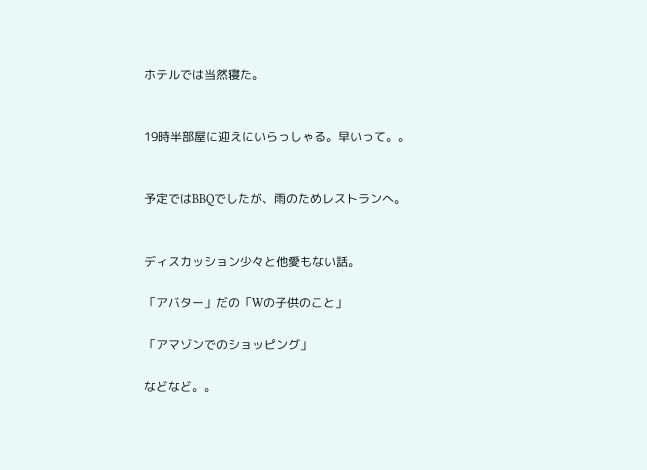ホテルでは当然寝た。


19時半部屋に迎えにいらっしゃる。早いって。。


予定ではBBQでしたが、雨のためレストランへ。


ディスカッション少々と他愛もない話。

「アバター」だの「Wの子供のこと」

「アマゾンでのショッピング」

などなど。。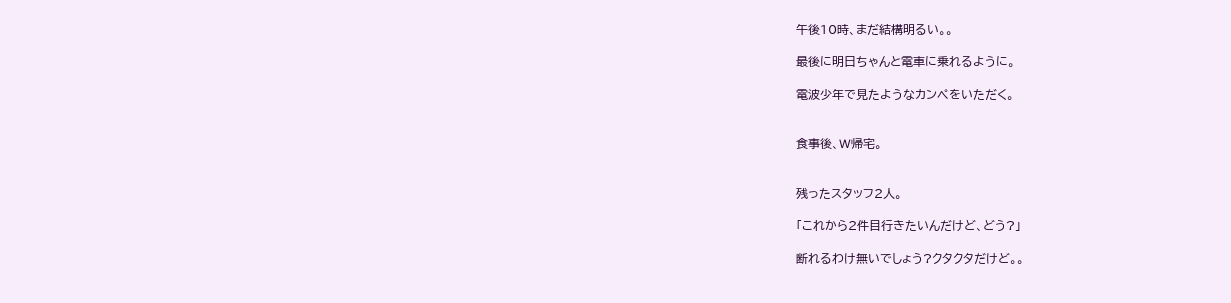午後10時、まだ結構明るい。。

最後に明日ちゃんと電車に乗れるように。

電波少年で見たようなカンペをいただく。


食事後、W帰宅。


残ったスタッフ2人。

「これから2件目行きたいんだけど、どう?」

断れるわけ無いでしょう?クタクタだけど。。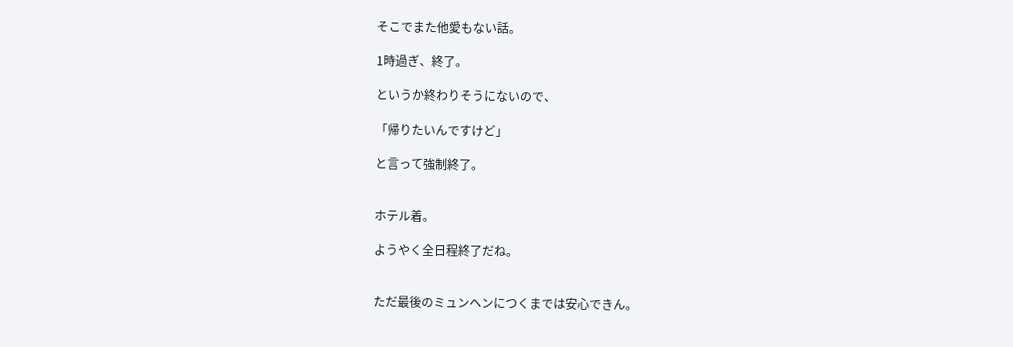そこでまた他愛もない話。

1時過ぎ、終了。

というか終わりそうにないので、

「帰りたいんですけど」

と言って強制終了。


ホテル着。

ようやく全日程終了だね。


ただ最後のミュンヘンにつくまでは安心できん。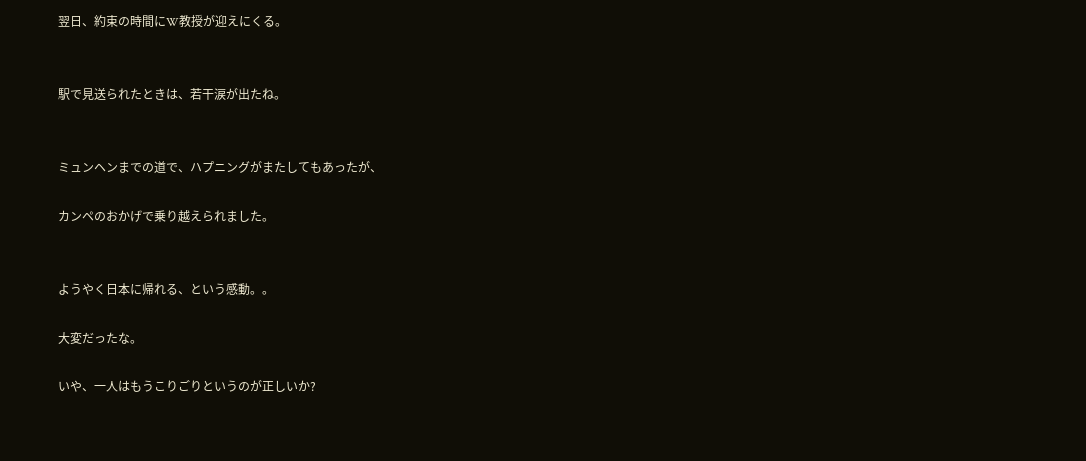翌日、約束の時間にW教授が迎えにくる。


駅で見送られたときは、若干涙が出たね。


ミュンヘンまでの道で、ハプニングがまたしてもあったが、

カンペのおかげで乗り越えられました。


ようやく日本に帰れる、という感動。。

大変だったな。

いや、一人はもうこりごりというのが正しいか?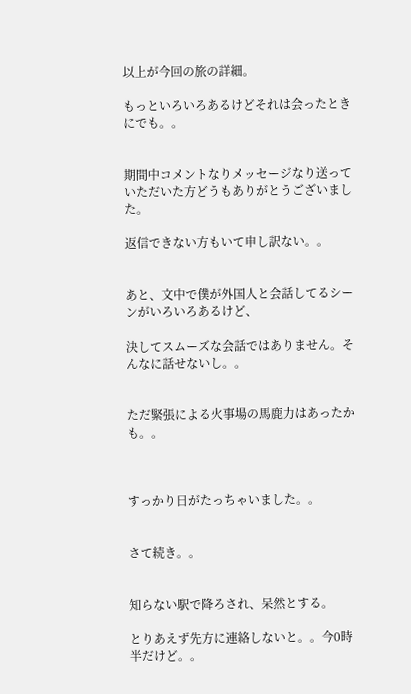以上が今回の旅の詳細。

もっといろいろあるけどそれは会ったときにでも。。


期間中コメントなりメッセージなり送っていただいた方どうもありがとうございました。

返信できない方もいて申し訳ない。。


あと、文中で僕が外国人と会話してるシーンがいろいろあるけど、

決してスムーズな会話ではありません。そんなに話せないし。。


ただ緊張による火事場の馬鹿力はあったかも。。



すっかり日がたっちゃいました。。


さて続き。。


知らない駅で降ろされ、呆然とする。

とりあえず先方に連絡しないと。。今0時半だけど。。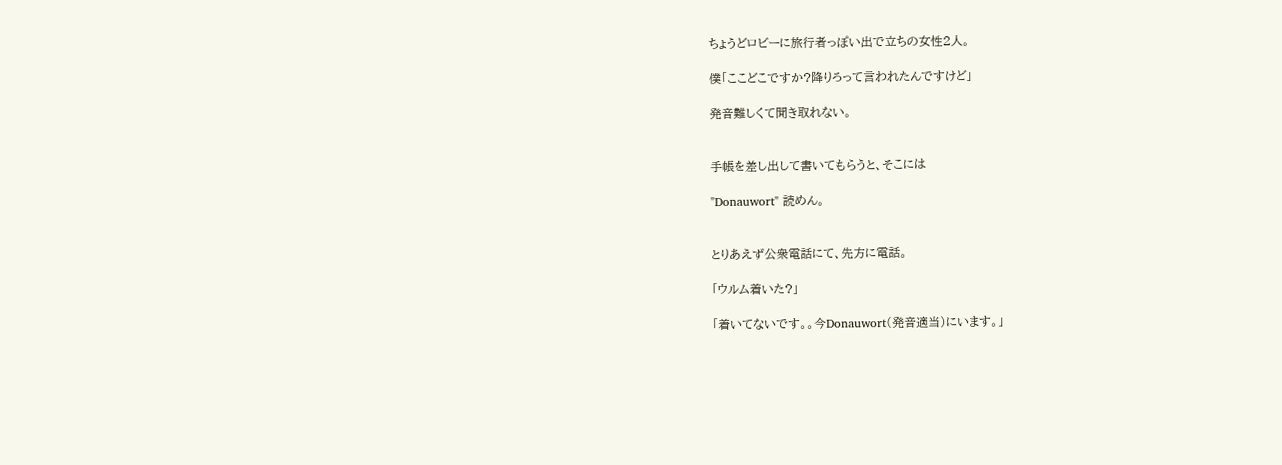ちょうどロビーに旅行者っぽい出で立ちの女性2人。

僕「ここどこですか?降りろって言われたんですけど」

発音難しくて聞き取れない。


手帳を差し出して書いてもらうと、そこには

"Donauwort" 読めん。


とりあえず公衆電話にて、先方に電話。

「ウルム着いた?」

「着いてないです。。今Donauwort(発音適当)にいます。」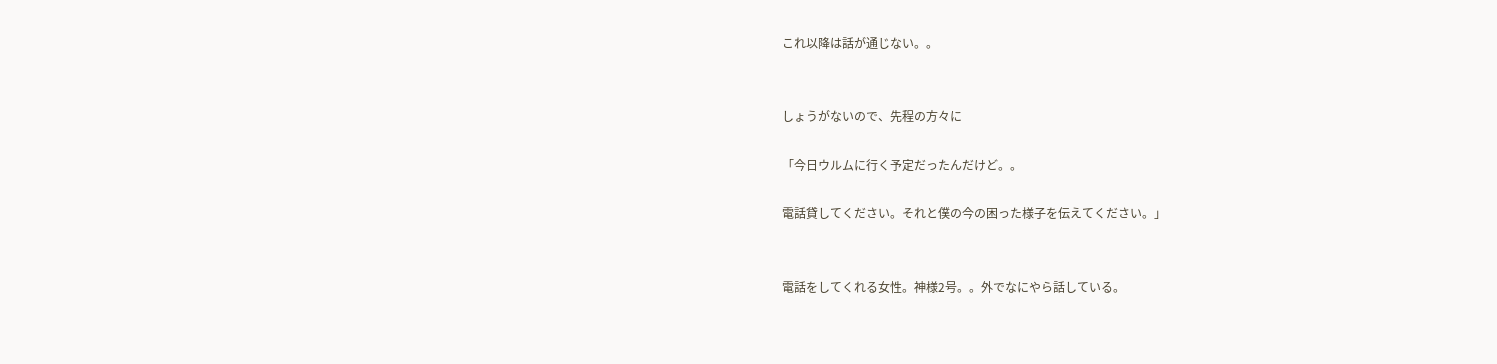これ以降は話が通じない。。


しょうがないので、先程の方々に

「今日ウルムに行く予定だったんだけど。。

電話貸してください。それと僕の今の困った様子を伝えてください。」


電話をしてくれる女性。神様2号。。外でなにやら話している。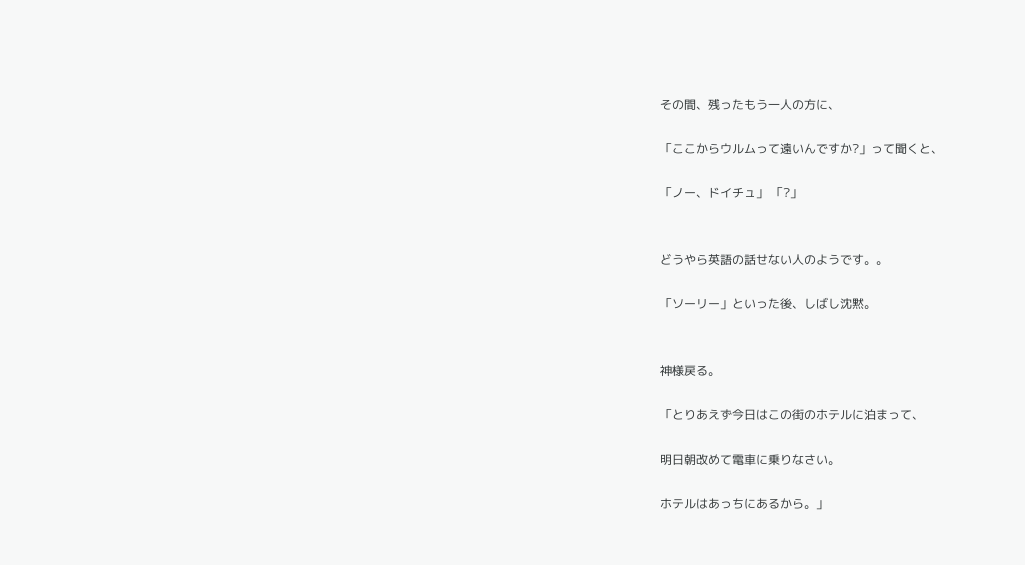その間、残ったもう一人の方に、

「ここからウルムって遠いんですか?」って聞くと、

「ノー、ドイチュ」 「?」


どうやら英語の話せない人のようです。。

「ソーリー」といった後、しばし沈黙。


神様戻る。

「とりあえず今日はこの街のホテルに泊まって、

明日朝改めて電車に乗りなさい。

ホテルはあっちにあるから。」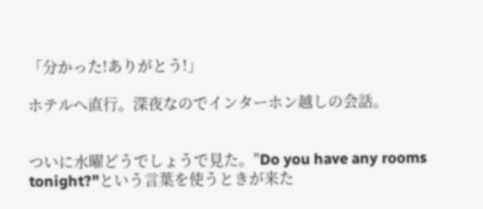「分かった!ありがとう!」

ホテルへ直行。深夜なのでインターホン越しの会話。


ついに水曜どうでしょうで見た。"Do you have any rooms tonight?"という言葉を使うときが来た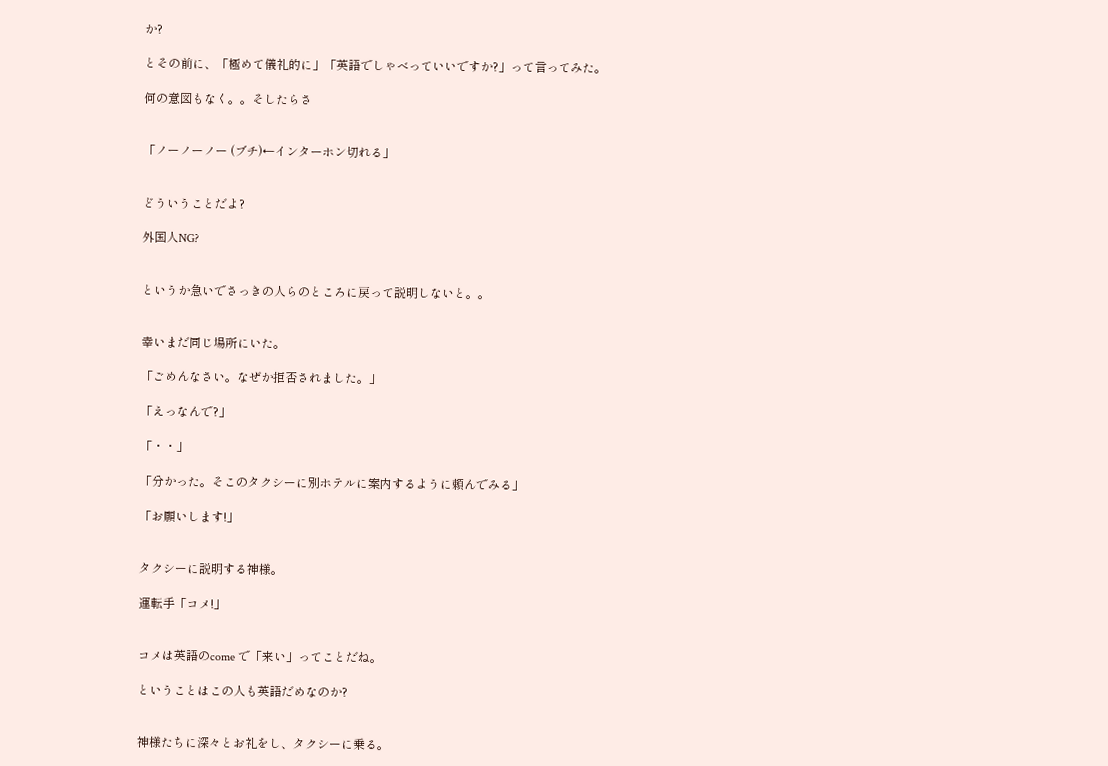か?

とその前に、「極めて儀礼的に」「英語でしゃべっていいですか?」って言ってみた。

何の意図もなく。。そしたらさ


「ノーノーノー (ブチ)←インターホン切れる」


どういうことだよ?

外国人NG?


というか急いでさっきの人らのところに戻って説明しないと。。


幸いまだ同じ場所にいた。

「ごめんなさい。なぜか拒否されました。」

「えっなんで?」

「・・」

「分かった。そこのタクシーに別ホテルに案内するように頼んでみる」

「お願いします!」


タクシーに説明する神様。

運転手「コメ!」


コメは英語のcome で「来い」ってことだね。

ということはこの人も英語だめなのか?


神様たちに深々とお礼をし、タクシーに乗る。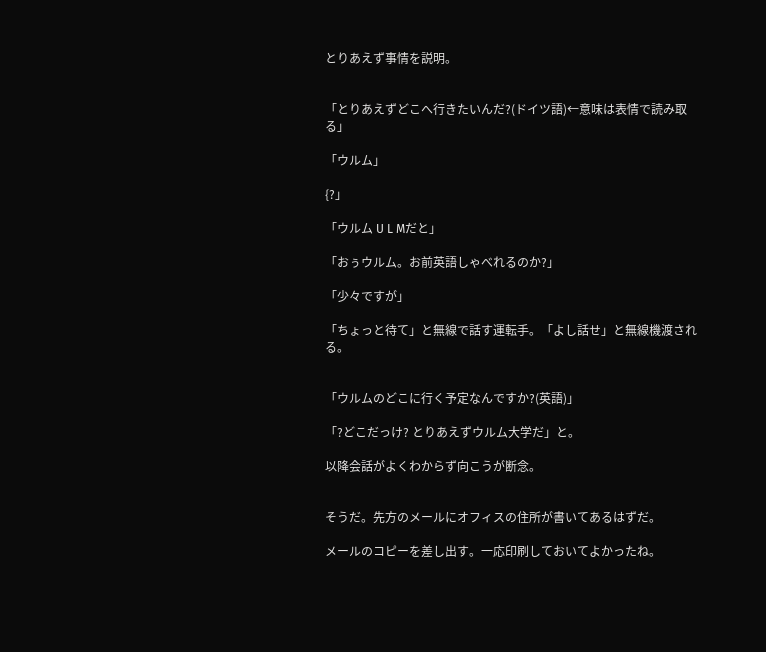とりあえず事情を説明。


「とりあえずどこへ行きたいんだ?(ドイツ語)←意味は表情で読み取る」

「ウルム」

{?」

「ウルム U L Mだと」

「おぅウルム。お前英語しゃべれるのか?」

「少々ですが」

「ちょっと待て」と無線で話す運転手。「よし話せ」と無線機渡される。


「ウルムのどこに行く予定なんですか?(英語)」

「?どこだっけ? とりあえずウルム大学だ」と。

以降会話がよくわからず向こうが断念。


そうだ。先方のメールにオフィスの住所が書いてあるはずだ。

メールのコピーを差し出す。一応印刷しておいてよかったね。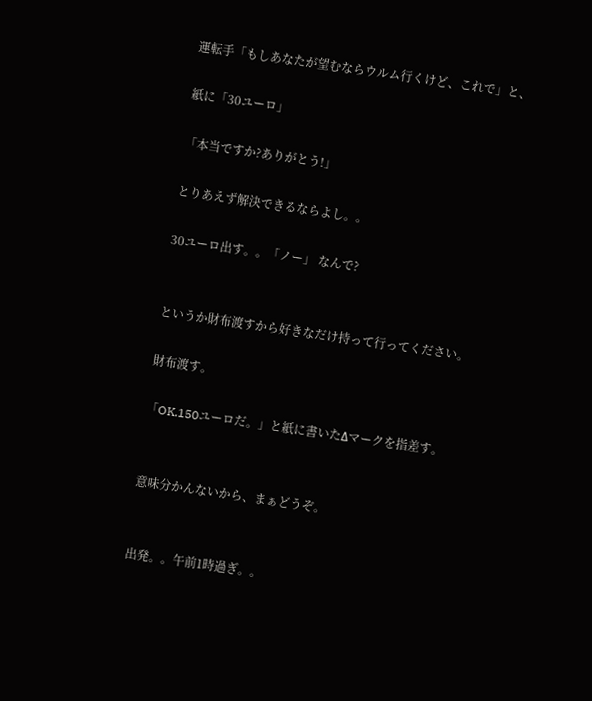運転手「もしあなたが望むならウルム行くけど、これで」と、

紙に「30ユーロ」

「本当ですか?ありがとう!」

とりあえず解決できるならよし。。

30ユーロ出す。。「ノー」 なんで?


というか財布渡すから好きなだけ持って行ってください。

財布渡す。

「OK.150ユーロだ。」と紙に書いたΔマークを指差す。


意味分かんないから、まぁどうぞ。


出発。。午前1時過ぎ。。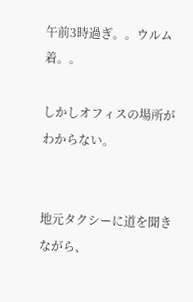午前3時過ぎ。。ウルム着。。

しかしオフィスの場所がわからない。


地元タクシーに道を聞きながら、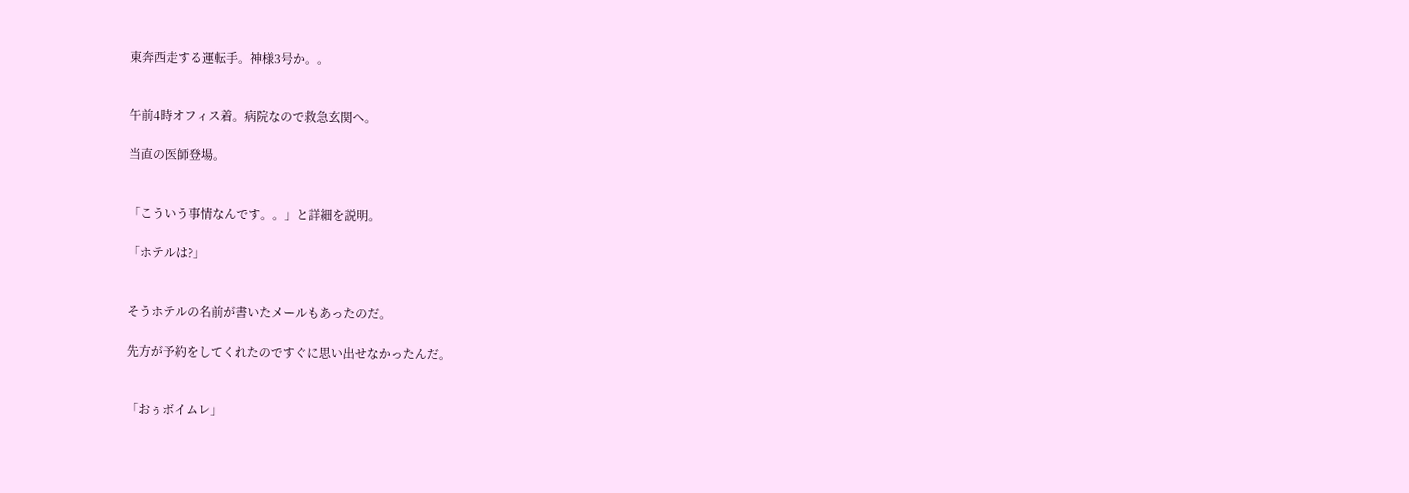東奔西走する運転手。神様3号か。。


午前4時オフィス着。病院なので救急玄関へ。

当直の医師登場。


「こういう事情なんです。。」と詳細を説明。

「ホテルは?」


そうホテルの名前が書いたメールもあったのだ。

先方が予約をしてくれたのですぐに思い出せなかったんだ。


「おぅボイムレ」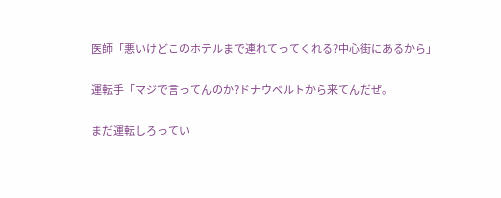医師「悪いけどこのホテルまで連れてってくれる?中心街にあるから」

運転手「マジで言ってんのか?ドナウベルトから来てんだぜ。

まだ運転しろってい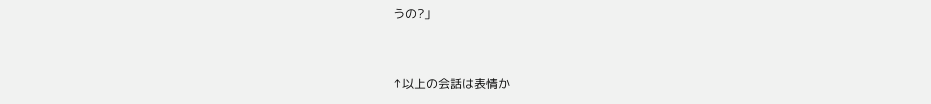うの?」


↑以上の会話は表情か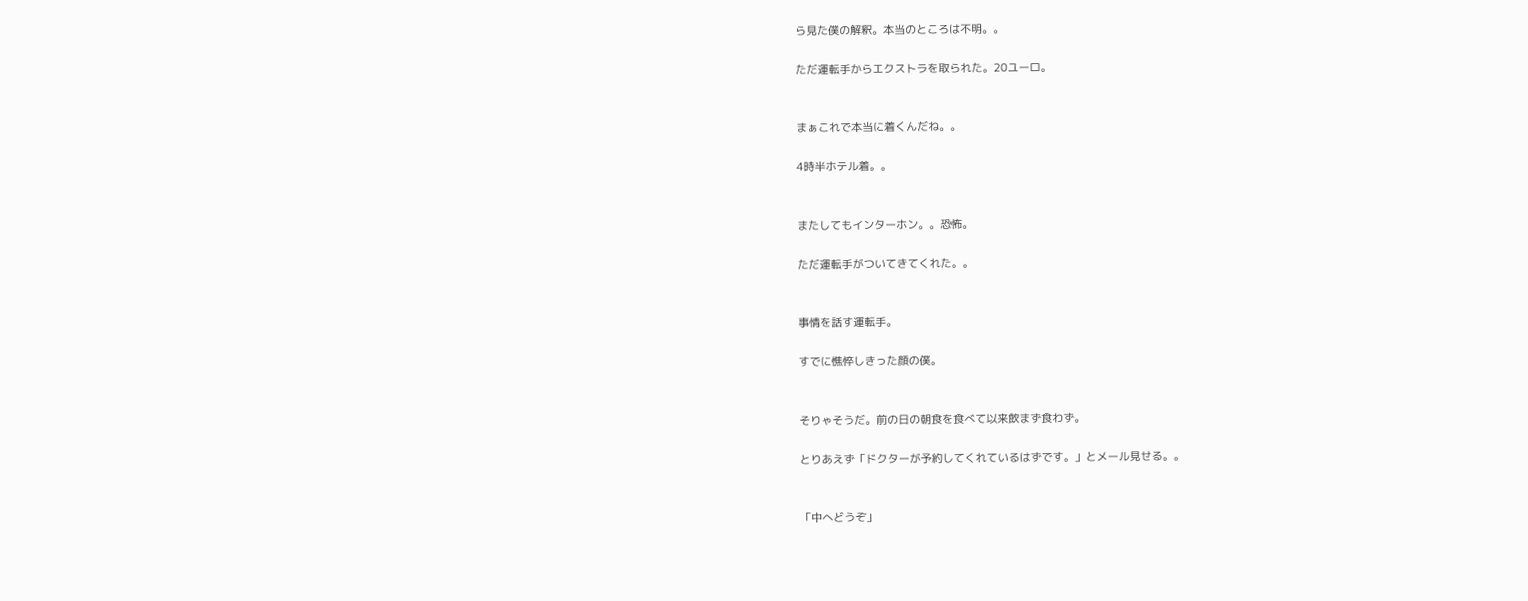ら見た僕の解釈。本当のところは不明。。

ただ運転手からエクストラを取られた。20ユーロ。


まぁこれで本当に着くんだね。。

4時半ホテル着。。


またしてもインターホン。。恐怖。

ただ運転手がついてきてくれた。。


事情を話す運転手。

すでに憔悴しきった顔の僕。


そりゃそうだ。前の日の朝食を食べて以来飲まず食わず。

とりあえず「ドクターが予約してくれているはずです。」とメール見せる。。


「中へどうぞ」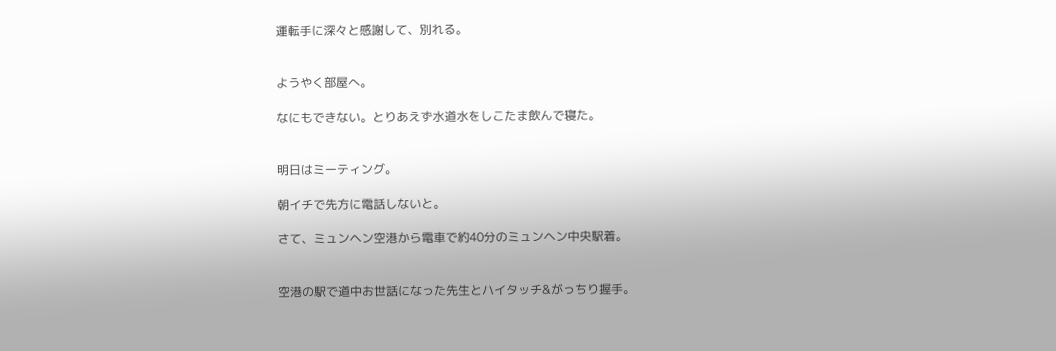運転手に深々と感謝して、別れる。


ようやく部屋へ。

なにもできない。とりあえず水道水をしこたま飲んで寝た。


明日はミーティング。

朝イチで先方に電話しないと。

さて、ミュンヘン空港から電車で約40分のミュンヘン中央駅着。


空港の駅で道中お世話になった先生とハイタッチ&がっちり握手。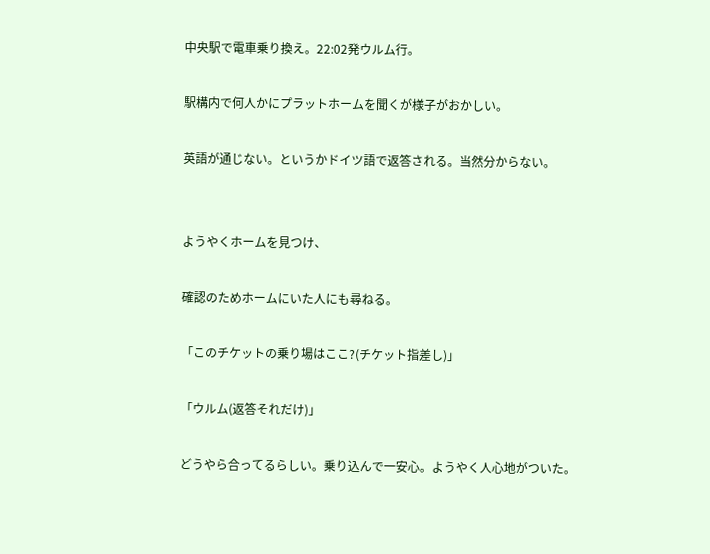中央駅で電車乗り換え。22:02発ウルム行。

駅構内で何人かにプラットホームを聞くが様子がおかしい。

英語が通じない。というかドイツ語で返答される。当然分からない。


ようやくホームを見つけ、

確認のためホームにいた人にも尋ねる。

「このチケットの乗り場はここ?(チケット指差し)」

「ウルム(返答それだけ)」

どうやら合ってるらしい。乗り込んで一安心。ようやく人心地がついた。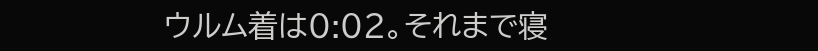ウルム着は0:02。それまで寝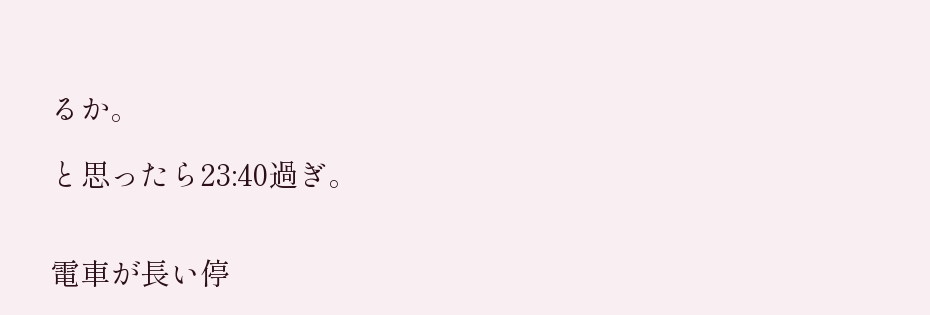るか。

と思ったら23:40過ぎ。


電車が長い停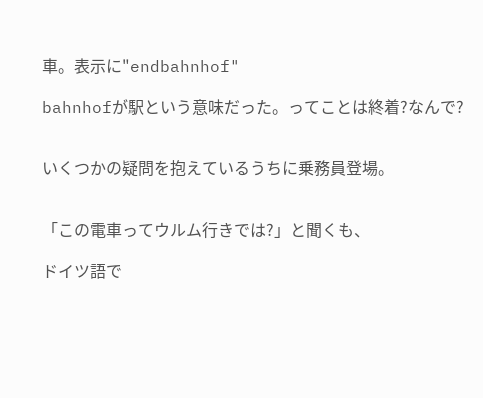車。表示に"endbahnhof"

bahnhofが駅という意味だった。ってことは終着?なんで?


いくつかの疑問を抱えているうちに乗務員登場。


「この電車ってウルム行きでは?」と聞くも、

ドイツ語で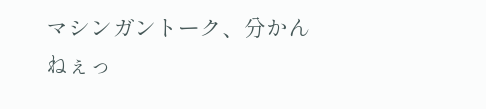マシンガントーク、分かんねぇっ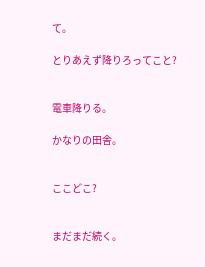て。

とりあえず降りろってこと?


電車降りる。

かなりの田舎。


ここどこ?


まだまだ続く。